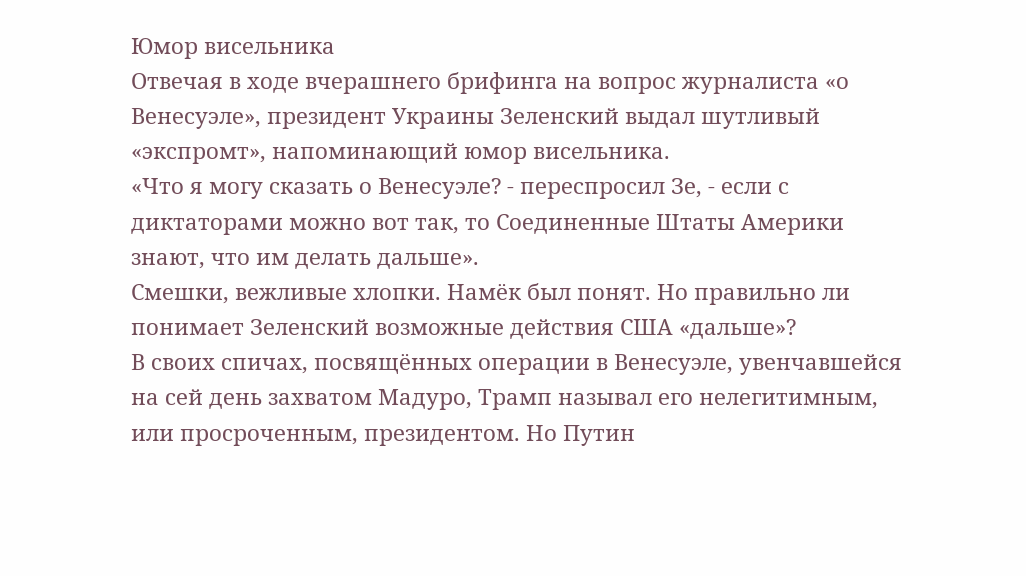Юмор висельника
Отвечая в ходе вчерашнего брифинга на вопрос журналиста «о Венесуэле», президент Украины Зеленский выдал шутливый «экспромт», напоминающий юмор висельника.
«Что я могу сказать о Венесуэле? - переспросил Зе, - если с диктаторами можно вот так, то Соединенные Штаты Америки знают, что им делать дальше».
Смешки, вежливые хлопки. Намёк был понят. Но правильно ли понимает Зеленский возможные действия США «дальше»?
В своих спичах, посвящённых операции в Венесуэле, увенчавшейся на сей день захватом Мадуро, Трамп называл его нелегитимным, или просроченным, президентом. Но Путин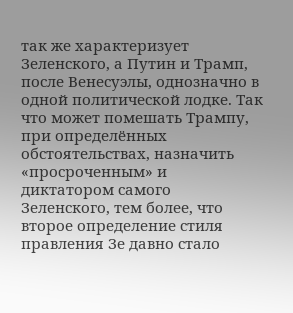так же характеризует Зеленского, а Путин и Трамп, после Венесуэлы, однозначно в одной политической лодке. Так что может помешать Трампу, при определённых обстоятельствах, назначить «просроченным» и диктатором самого Зеленского, тем более, что второе определение стиля правления Зе давно стало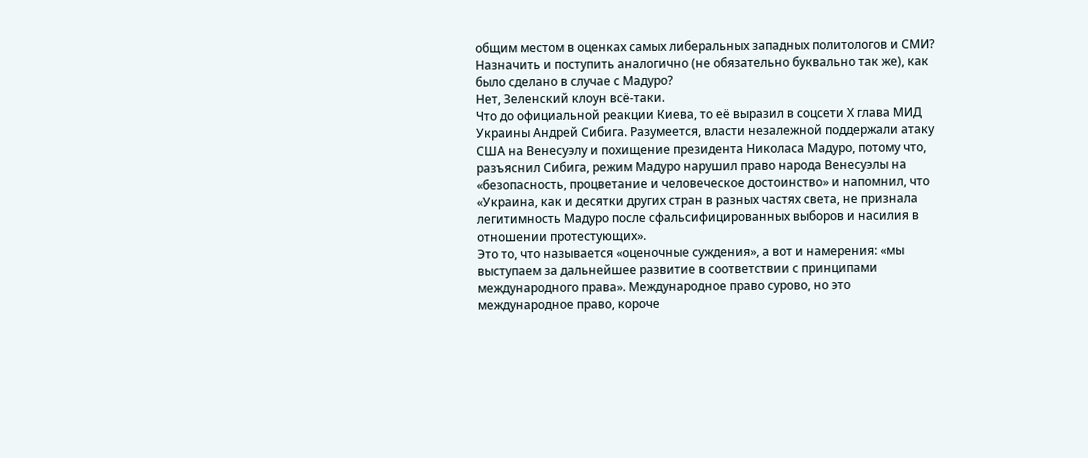общим местом в оценках самых либеральных западных политологов и СМИ? Назначить и поступить аналогично (не обязательно буквально так же), как было сделано в случае с Мадуро?
Нет, Зеленский клоун всё-таки.
Что до официальной реакции Киева, то её выразил в соцсети Х глава МИД Украины Андрей Сибига. Разумеется, власти незалежной поддержали атаку США на Венесуэлу и похищение президента Николаса Мадуро, потому что, разъяснил Сибига, режим Мадуро нарушил право народа Венесуэлы на «безопасность, процветание и человеческое достоинство» и напомнил, что «Украина, как и десятки других стран в разных частях света, не признала легитимность Мадуро после сфальсифицированных выборов и насилия в отношении протестующих».
Это то, что называется «оценочные суждения», а вот и намерения: «мы выступаем за дальнейшее развитие в соответствии с принципами международного права». Международное право сурово, но это международное право, короче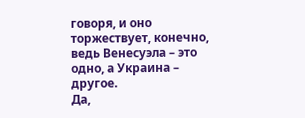говоря, и оно торжествует, конечно, ведь Венесуэла – это одно, а Украина – другое.
Да,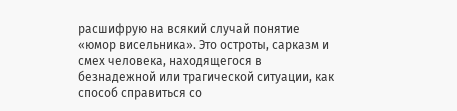расшифрую на всякий случай понятие «юмор висельника». Это остроты, сарказм и смех человека, находящегося в безнадежной или трагической ситуации, как способ справиться со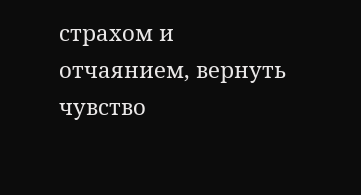страхом и отчаянием, вернуть чувство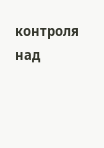контроля над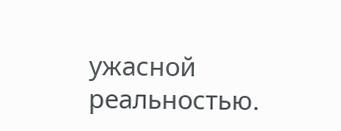ужасной реальностью.